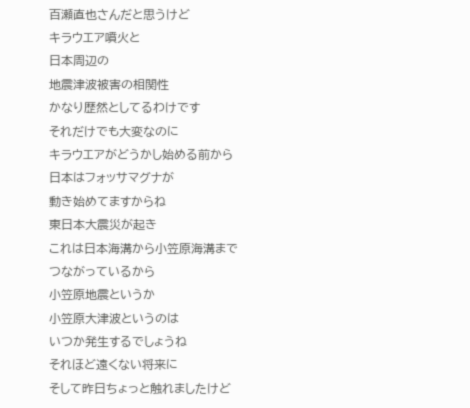百瀬直也さんだと思うけど
キラウエア噴火と
日本周辺の
地震津波被害の相関性
かなり歴然としてるわけです
それだけでも大変なのに
キラウエアがどうかし始める前から
日本はフォッサマグナが
動き始めてますからね
東日本大震災が起き
これは日本海溝から小笠原海溝まで
つながっているから
小笠原地震というか
小笠原大津波というのは
いつか発生するでしょうね
それほど遠くない将来に
そして昨日ちょっと触れましたけど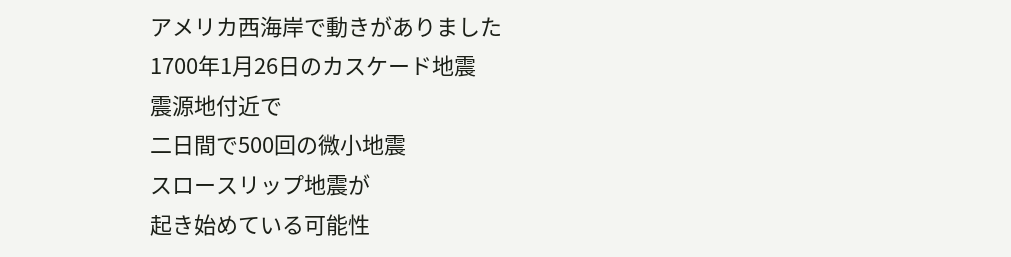アメリカ西海岸で動きがありました
1700年1月26日のカスケード地震
震源地付近で
二日間で500回の微小地震
スロースリップ地震が
起き始めている可能性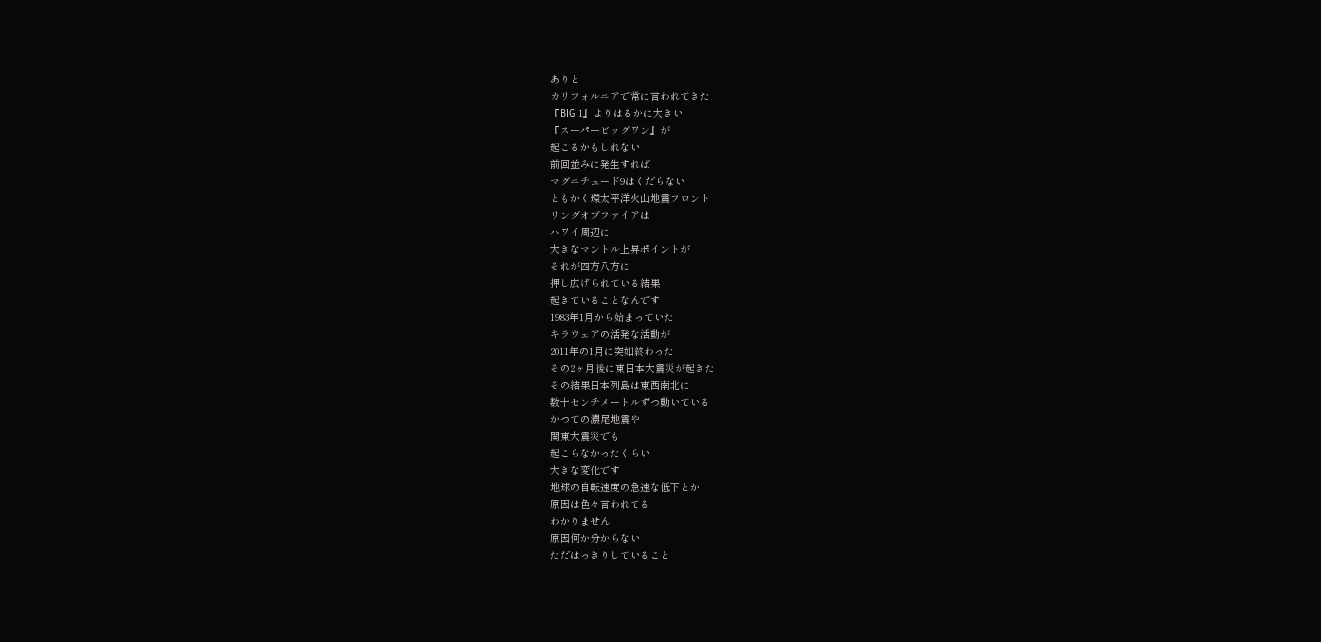ありと
カリフォルニアで常に言われてきた
『BIG 1』よりはるかに大きい
『スーパービッグワン』が
起こるかもしれない
前回並みに発生すれば
マグニチュード9はくだらない
ともかく環太平洋火山地震フロント
リングオブファイアは
ハワイ周辺に
大きなマントル上昇ポイントが
それが四方八方に
押し広げられている結果
起きていることなんです
1983年1月から始まっていた
キラウェアの活発な活動が
2011年の1月に突如終わった
その2ヶ月後に東日本大震災が起きた
その結果日本列島は東西南北に
数十センチメートルずつ動いている
かつての濃尾地震や
関東大震災でも
起こらなかったくらい
大きな変化です
地球の自転速度の急速な低下とか
原因は色々言われてる
わかりません
原因何か分からない
ただはっきりしていること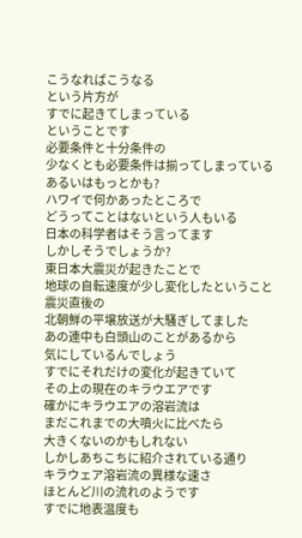こうなればこうなる
という片方が
すでに起きてしまっている
ということです
必要条件と十分条件の
少なくとも必要条件は揃ってしまっている
あるいはもっとかも?
ハワイで何かあったところで
どうってことはないという人もいる
日本の科学者はそう言ってます
しかしそうでしょうか?
東日本大震災が起きたことで
地球の自転速度が少し変化したということ
震災直後の
北朝鮮の平壌放送が大騒ぎしてました
あの連中も白頭山のことがあるから
気にしているんでしょう
すでにそれだけの変化が起きていて
その上の現在のキラウエアです
確かにキラウエアの溶岩流は
まだこれまでの大噴火に比べたら
大きくないのかもしれない
しかしあちこちに紹介されている通り
キラウェア溶岩流の異様な速さ
ほとんど川の流れのようです
すでに地表温度も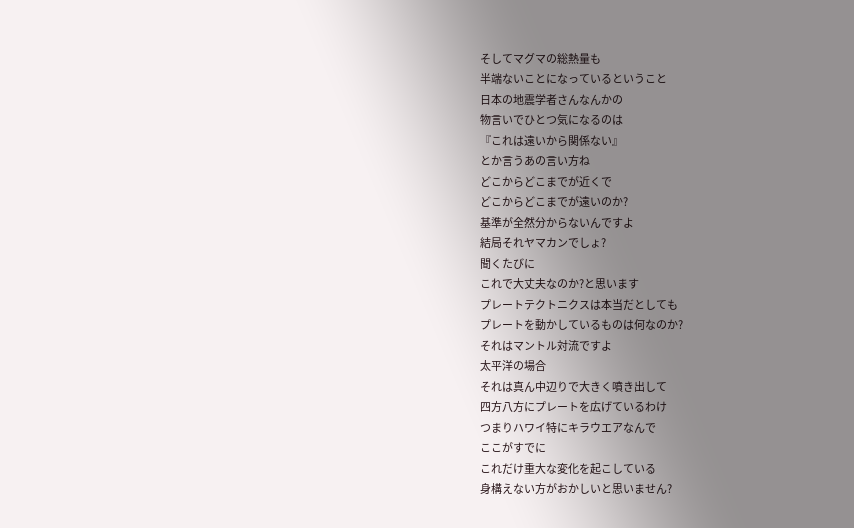そしてマグマの総熱量も
半端ないことになっているということ
日本の地震学者さんなんかの
物言いでひとつ気になるのは
『これは遠いから関係ない』
とか言うあの言い方ね
どこからどこまでが近くで
どこからどこまでが遠いのか?
基準が全然分からないんですよ
結局それヤマカンでしょ?
聞くたびに
これで大丈夫なのか?と思います
プレートテクトニクスは本当だとしても
プレートを動かしているものは何なのか?
それはマントル対流ですよ
太平洋の場合
それは真ん中辺りで大きく噴き出して
四方八方にプレートを広げているわけ
つまりハワイ特にキラウエアなんで
ここがすでに
これだけ重大な変化を起こしている
身構えない方がおかしいと思いません?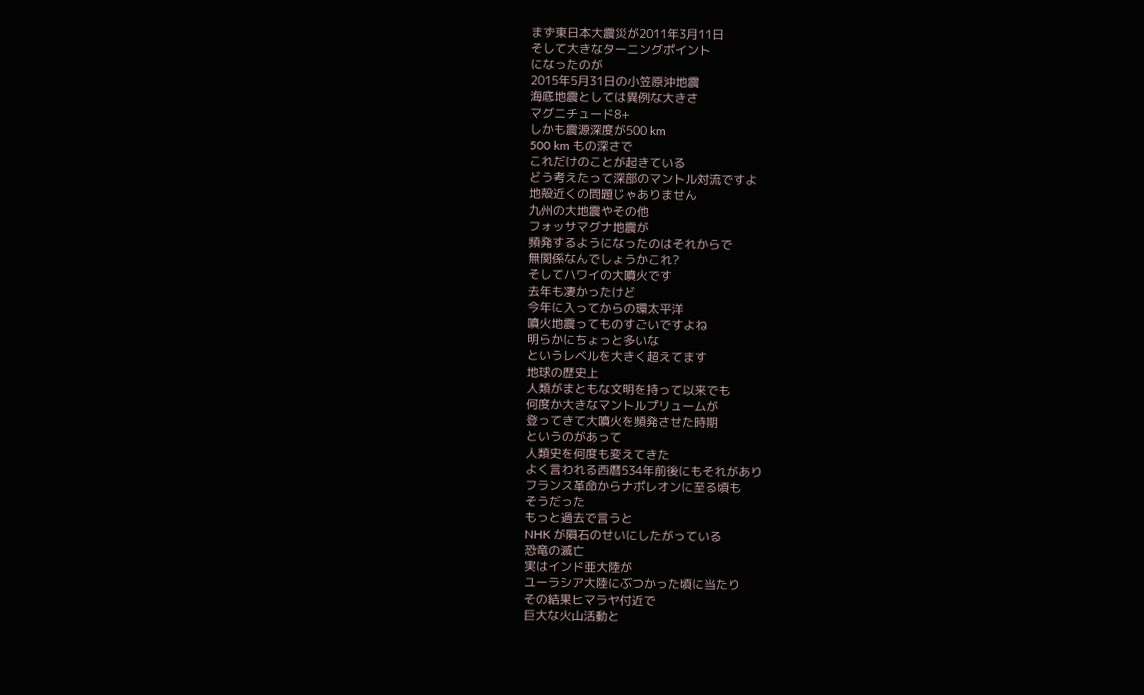まず東日本大震災が2011年3月11日
そして大きなターニングポイント
になったのが
2015年5月31日の小笠原沖地震
海底地震としては異例な大きさ
マグニチュード8+
しかも震源深度が500 km
500 km もの深さで
これだけのことが起きている
どう考えたって深部のマントル対流ですよ
地殻近くの問題じゃありません
九州の大地震やその他
フォッサマグナ地震が
頻発するようになったのはそれからで
無関係なんでしょうかこれ?
そしてハワイの大噴火です
去年も凄かったけど
今年に入ってからの環太平洋
噴火地震ってものすごいですよね
明らかにちょっと多いな
というレベルを大きく超えてます
地球の歴史上
人類がまともな文明を持って以来でも
何度か大きなマントルプリュームが
登ってきて大噴火を頻発させた時期
というのがあって
人類史を何度も変えてきた
よく言われる西暦534年前後にもそれがあり
フランス革命からナポレオンに至る頃も
そうだった
もっと過去で言うと
NHK が隕石のせいにしたがっている
恐竜の滅亡
実はインド亜大陸が
ユーラシア大陸にぶつかった頃に当たり
その結果ヒマラヤ付近で
巨大な火山活動と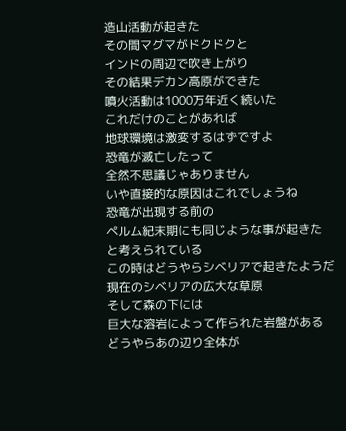造山活動が起きた
その間マグマがドクドクと
インドの周辺で吹き上がり
その結果デカン高原ができた
噴火活動は1000万年近く続いた
これだけのことがあれば
地球環境は激変するはずですよ
恐竜が滅亡したって
全然不思議じゃありません
いや直接的な原因はこれでしょうね
恐竜が出現する前の
ペルム紀末期にも同じような事が起きた
と考えられている
この時はどうやらシベリアで起きたようだ
現在のシベリアの広大な草原
そして森の下には
巨大な溶岩によって作られた岩盤がある
どうやらあの辺り全体が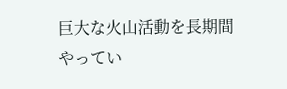巨大な火山活動を長期間
やってい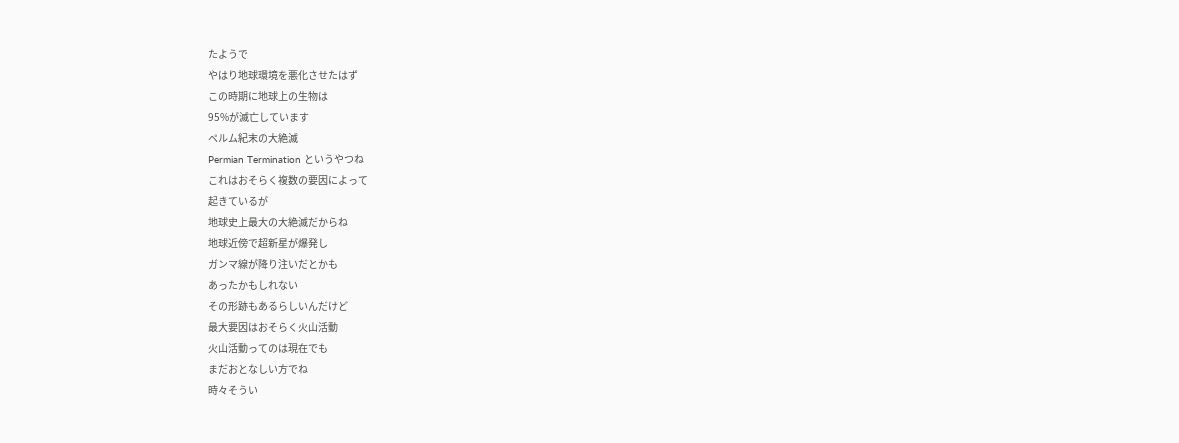たようで
やはり地球環境を悪化させたはず
この時期に地球上の生物は
95%が滅亡しています
ペルム紀末の大絶滅
Permian Termination というやつね
これはおそらく複数の要因によって
起きているが
地球史上最大の大絶滅だからね
地球近傍で超新星が爆発し
ガンマ線が降り注いだとかも
あったかもしれない
その形跡もあるらしいんだけど
最大要因はおそらく火山活動
火山活動ってのは現在でも
まだおとなしい方でね
時々そうい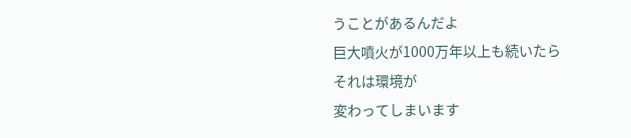うことがあるんだよ
巨大噴火が1000万年以上も続いたら
それは環境が
変わってしまいます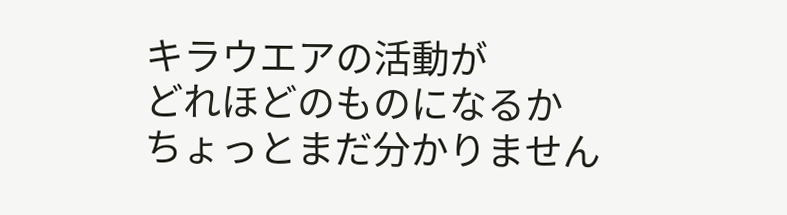キラウエアの活動が
どれほどのものになるか
ちょっとまだ分かりません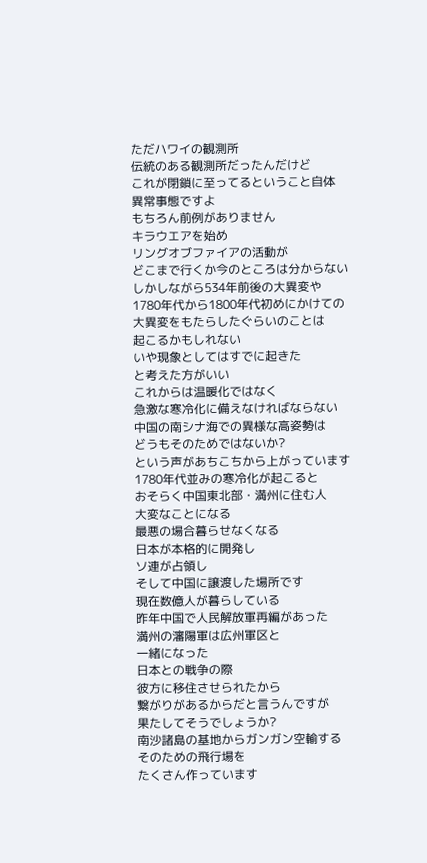ただハワイの観測所
伝統のある観測所だったんだけど
これが閉鎖に至ってるということ自体
異常事態ですよ
もちろん前例がありません
キラウエアを始め
リングオブファイアの活動が
どこまで行くか今のところは分からない
しかしながら534年前後の大異変や
1780年代から1800年代初めにかけての
大異変をもたらしたぐらいのことは
起こるかもしれない
いや現象としてはすでに起きた
と考えた方がいい
これからは温暖化ではなく
急激な寒冷化に備えなければならない
中国の南シナ海での異様な高姿勢は
どうもそのためではないか?
という声があちこちから上がっています
1780年代並みの寒冷化が起こると
おそらく中国東北部・満州に住む人
大変なことになる
最悪の場合暮らせなくなる
日本が本格的に開発し
ソ連が占領し
そして中国に譲渡した場所です
現在数億人が暮らしている
昨年中国で人民解放軍再編があった
満州の瀋陽軍は広州軍区と
一緒になった
日本との戦争の際
彼方に移住させられたから
繋がりがあるからだと言うんですが
果たしてそうでしょうか?
南沙諸島の基地からガンガン空輸する
そのための飛行場を
たくさん作っています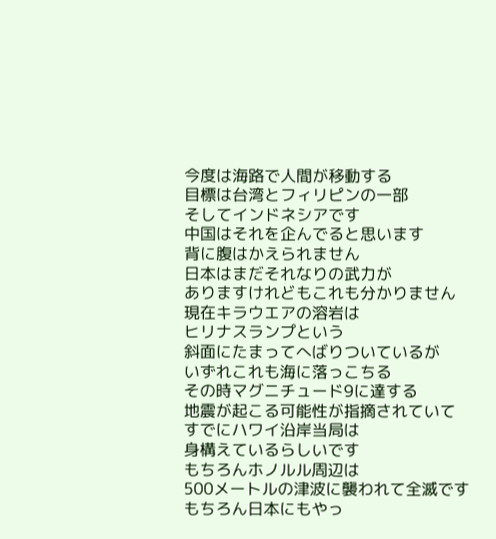今度は海路で人間が移動する
目標は台湾とフィリピンの一部
そしてインドネシアです
中国はそれを企んでると思います
背に腹はかえられません
日本はまだそれなりの武力が
ありますけれどもこれも分かりません
現在キラウエアの溶岩は
ヒリナスランプという
斜面にたまってへばりついているが
いずれこれも海に落っこちる
その時マグニチュード9に達する
地震が起こる可能性が指摘されていて
すでにハワイ沿岸当局は
身構えているらしいです
もちろんホノルル周辺は
500メートルの津波に襲われて全滅です
もちろん日本にもやっ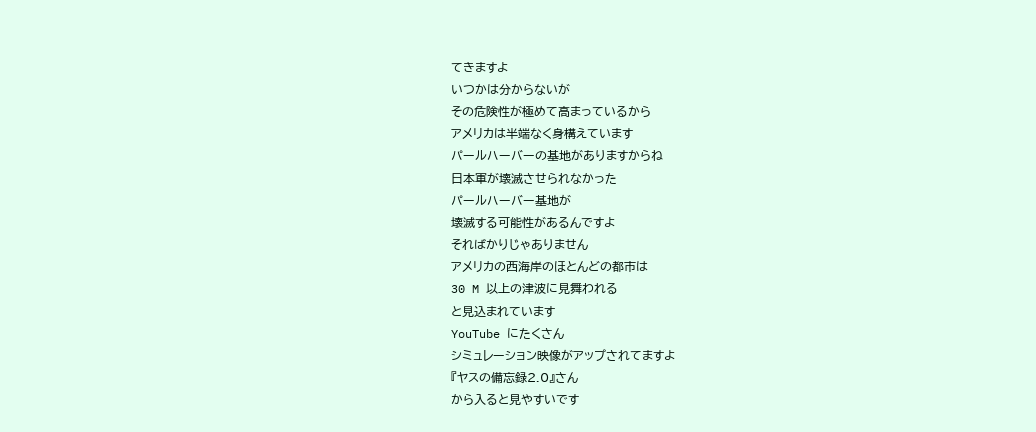てきますよ
いつかは分からないが
その危険性が極めて高まっているから
アメリカは半端なく身構えています
パールハーバーの基地がありますからね
日本軍が壊滅させられなかった
パールハーバー基地が
壊滅する可能性があるんですよ
そればかりじゃありません
アメリカの西海岸のほとんどの都市は
30 M 以上の津波に見舞われる
と見込まれています
YouTube にたくさん
シミュレーション映像がアップされてますよ
『ヤスの備忘録2.0』さん
から入ると見やすいです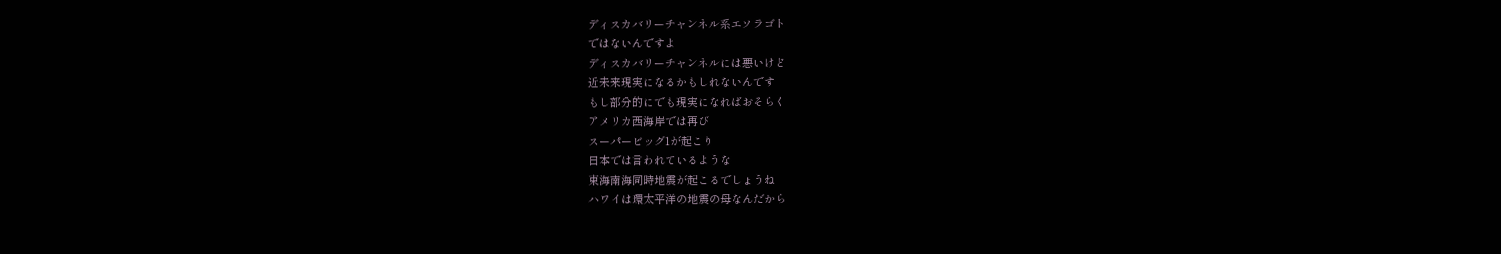ディスカバリーチャンネル系エソラゴト
ではないんですよ
ディスカバリーチャンネルには悪いけど
近未来現実になるかもしれないんです
もし部分的にでも現実になればおそらく
アメリカ西海岸では再び
スーパービッグ1が起こり
日本では言われているような
東海南海同時地震が起こるでしょうね
ハワイは環太平洋の地震の母なんだから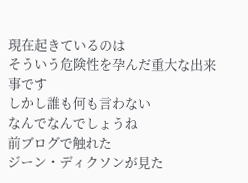現在起きているのは
そういう危険性を孕んだ重大な出来事です
しかし誰も何も言わない
なんでなんでしょうね
前ブログで触れた
ジーン・ディクソンが見た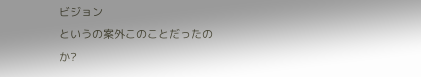ビジョン
というの案外このことだったのか?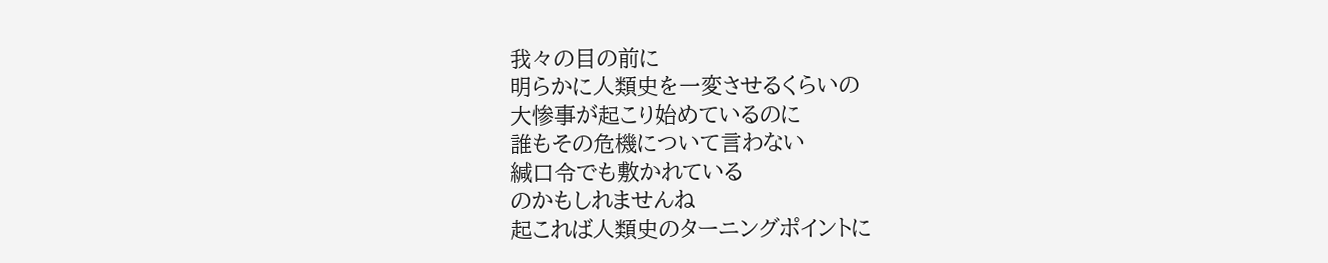我々の目の前に
明らかに人類史を一変させるくらいの
大惨事が起こり始めているのに
誰もその危機について言わない
緘口令でも敷かれている
のかもしれませんね
起これば人類史のターニングポイントに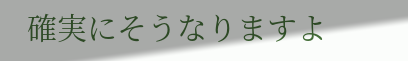確実にそうなりますよ